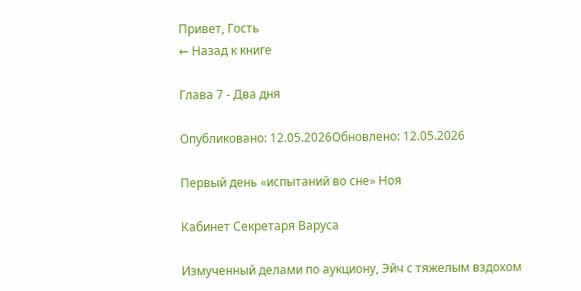Привет, Гость
← Назад к книге

Глава 7 - Два дня

Опубликовано: 12.05.2026Обновлено: 12.05.2026

Первый день «испытаний во сне» Ноя

Кабинет Секретаря Варуса

Измученный делами по аукциону, Эйч с тяжелым вздохом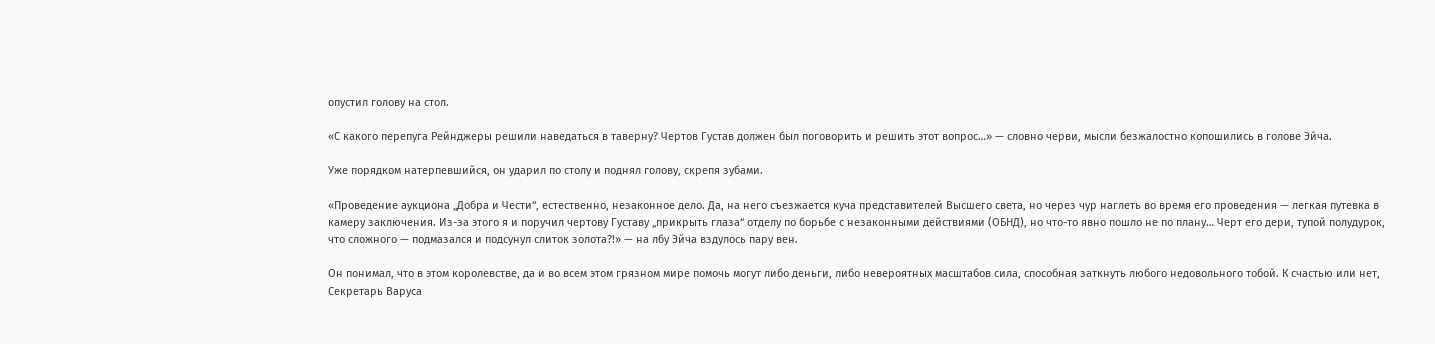опустил голову на стол.

«С какого перепуга Рейнджеры решили наведаться в таверну? Чертов Густав должен был поговорить и решить этот вопрос…» — словно черви, мысли безжалостно копошились в голове Эйча.

Уже порядком натерпевшийся, он ударил по столу и поднял голову, скрепя зубами.

«Проведение аукциона „Добра и Чести“, естественно, незаконное дело. Да, на него съезжается куча представителей Высшего света, но через чур наглеть во время его проведения — легкая путевка в камеру заключения. Из-за этого я и поручил чертову Густаву „прикрыть глаза“ отделу по борьбе с незаконными действиями (ОБНД), но что-то явно пошло не по плану… Черт его дери, тупой полудурок, что сложного — подмазался и подсунул слиток золота?!» — на лбу Эйча вздулось пару вен.

Он понимал, что в этом королевстве, да и во всем этом грязном мире помочь могут либо деньги, либо невероятных масштабов сила, способная заткнуть любого недовольного тобой. К счастью или нет, Секретарь Варуса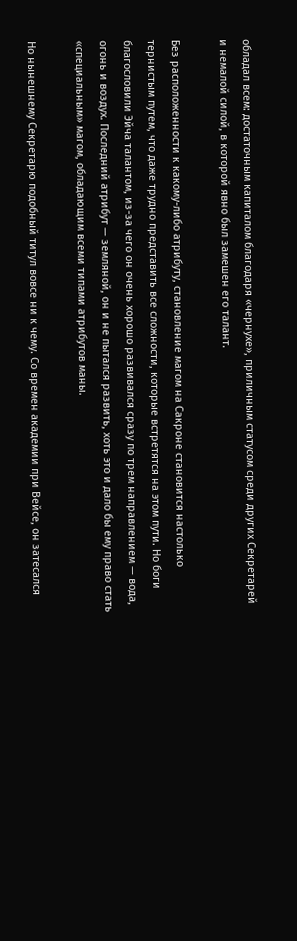обладал всем: достаточным капиталом благодаря «чернухе», приличным статусом среди других Секретарей и немалой силой, в которой явно был замешен его талант.

Без расположенности к какому-либо атрибуту, становление магом на Сакроне становится настолько тернистым путем, что даже трудно представить все сложности, которые встретятся на этом пути. Но боги благословили Эйча талантом, из-за чего он очень хорошо развивался сразу по трем направлением — вода, огонь и воздух. Последний атрибут — земляной, он и не пытался развить, хоть это и дало бы ему право стать «специальным» магом, обладающим всеми типами атрибутов маны.

Но нынешнему Секретарю подобный титул вовсе ни к чему. Со времен академии при Вейсе, он затесался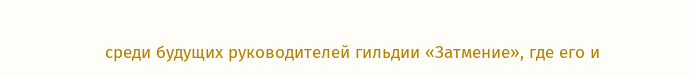среди будущих руководителей гильдии «Затмение», где его и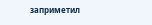заприметил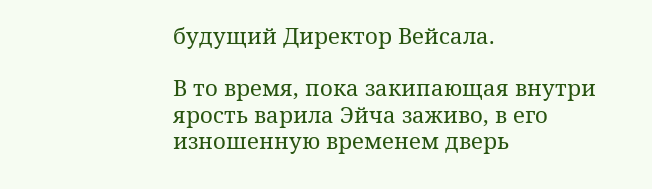будущий Директор Вейсала.

В то время, пока закипающая внутри ярость варила Эйча заживо, в его изношенную временем дверь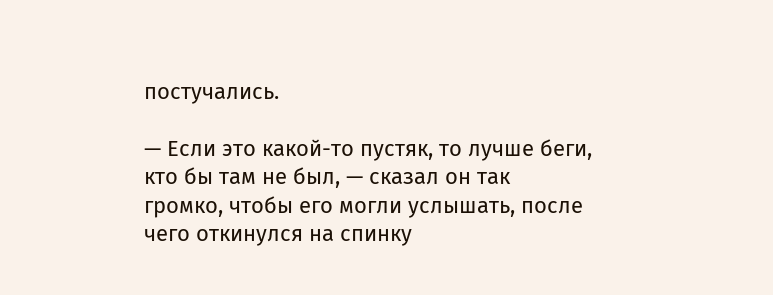постучались.

— Если это какой-то пустяк, то лучше беги, кто бы там не был, — сказал он так громко, чтобы его могли услышать, после чего откинулся на спинку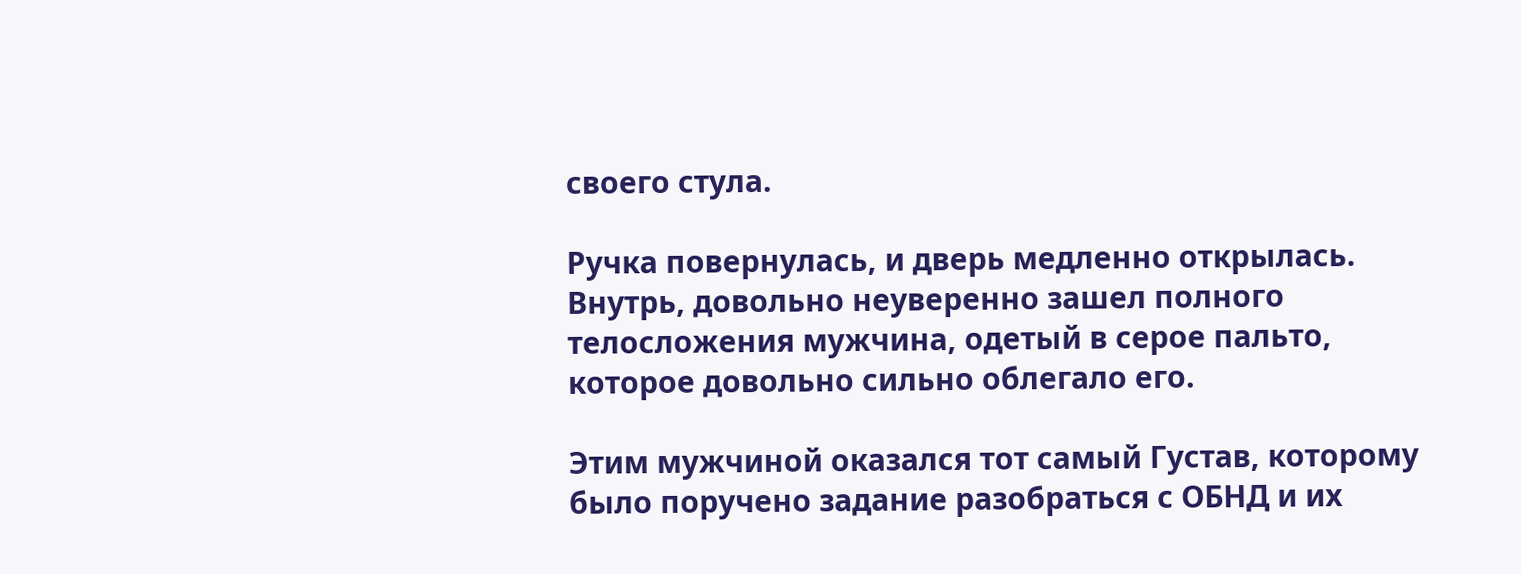своего стула.

Ручка повернулась, и дверь медленно открылась. Внутрь, довольно неуверенно зашел полного телосложения мужчина, одетый в серое пальто, которое довольно сильно облегало его.

Этим мужчиной оказался тот самый Густав, которому было поручено задание разобраться с ОБНД и их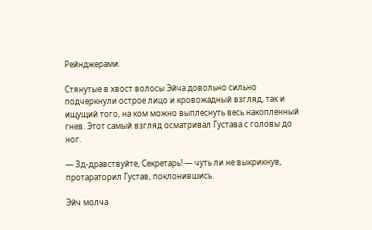Рейнджерами.

Стянутые в хвост волосы Эйча довольно сильно подчеркнули острое лицо и кровожадный взгляд, так и ищущий того, на ком можно выплеснуть весь накопленный гнев. Этот самый взгляд осматривал Густава с головы до ног.

— Зд-дравствуйте, Секретарь! — чуть ли не выкрикнув, протараторил Густав, поклонившись.

Эйч молча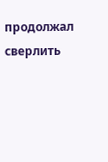продолжал сверлить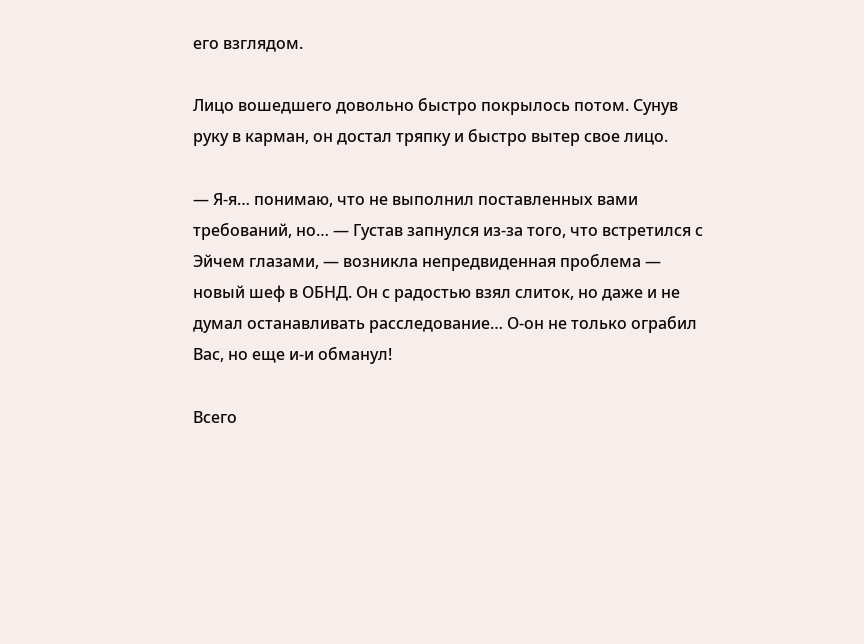его взглядом.

Лицо вошедшего довольно быстро покрылось потом. Сунув руку в карман, он достал тряпку и быстро вытер свое лицо.

— Я-я… понимаю, что не выполнил поставленных вами требований, но… — Густав запнулся из-за того, что встретился с Эйчем глазами, — возникла непредвиденная проблема — новый шеф в ОБНД. Он с радостью взял слиток, но даже и не думал останавливать расследование… О-он не только ограбил Вас, но еще и-и обманул!

Всего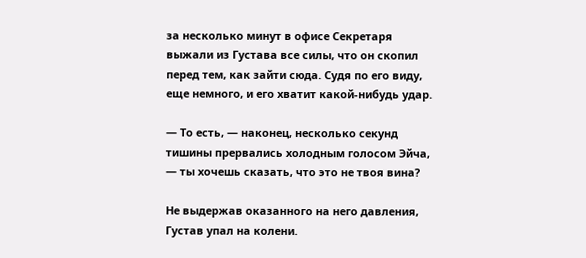за несколько минут в офисе Секретаря выжали из Густава все силы, что он скопил перед тем, как зайти сюда. Судя по его виду, еще немного, и его хватит какой-нибудь удар.

— То есть, — наконец, несколько секунд тишины прервались холодным голосом Эйча, — ты хочешь сказать, что это не твоя вина?

Не выдержав оказанного на него давления, Густав упал на колени.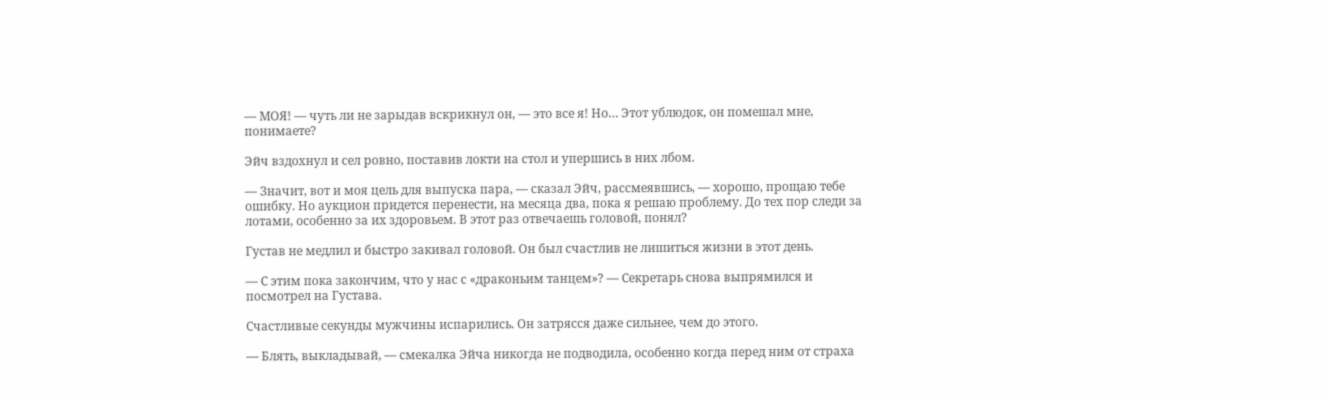— МОЯ! — чуть ли не зарыдав вскрикнул он, — это все я! Но… Этот ублюдок, он помешал мне, понимаете?

Эйч вздохнул и сел ровно, поставив локти на стол и упершись в них лбом.

— Значит, вот и моя цель для выпуска пара, — сказал Эйч, рассмеявшись, — хорошо, прощаю тебе ошибку. Но аукцион придется перенести, на месяца два, пока я решаю проблему. До тех пор следи за лотами, особенно за их здоровьем. В этот раз отвечаешь головой, понял?

Густав не медлил и быстро закивал головой. Он был счастлив не лишиться жизни в этот день.

— С этим пока закончим, что у нас с «драконьим танцем»? — Секретарь снова выпрямился и посмотрел на Густава.

Счастливые секунды мужчины испарились. Он затрясся даже сильнее, чем до этого.

— Блять, выкладывай, — смекалка Эйча никогда не подводила, особенно когда перед ним от страха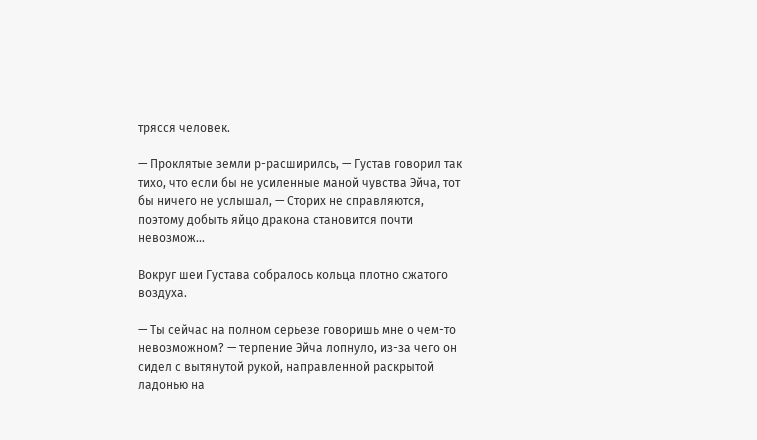трясся человек.

— Проклятые земли р-расширилсь, — Густав говорил так тихо, что если бы не усиленные маной чувства Эйча, тот бы ничего не услышал, — Сторих не справляются, поэтому добыть яйцо дракона становится почти невозмож…

Вокруг шеи Густава собралось кольца плотно сжатого воздуха.

— Ты сейчас на полном серьезе говоришь мне о чем-то невозможном? — терпение Эйча лопнуло, из-за чего он сидел с вытянутой рукой, направленной раскрытой ладонью на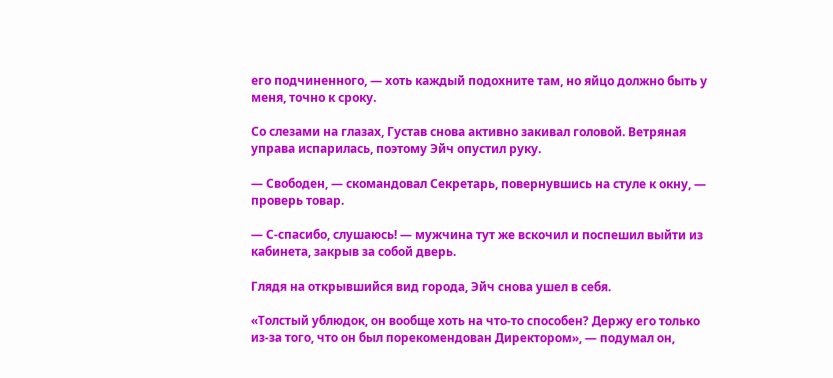его подчиненного, — хоть каждый подохните там, но яйцо должно быть у меня, точно к сроку.

Со слезами на глазах, Густав снова активно закивал головой. Ветряная управа испарилась, поэтому Эйч опустил руку.

— Свободен, — скомандовал Секретарь, повернувшись на стуле к окну, — проверь товар.

— С-спасибо, слушаюсь! — мужчина тут же вскочил и поспешил выйти из кабинета, закрыв за собой дверь.

Глядя на открывшийся вид города, Эйч снова ушел в себя.

«Толстый ублюдок, он вообще хоть на что-то способен? Держу его только из-за того, что он был порекомендован Директором», — подумал он,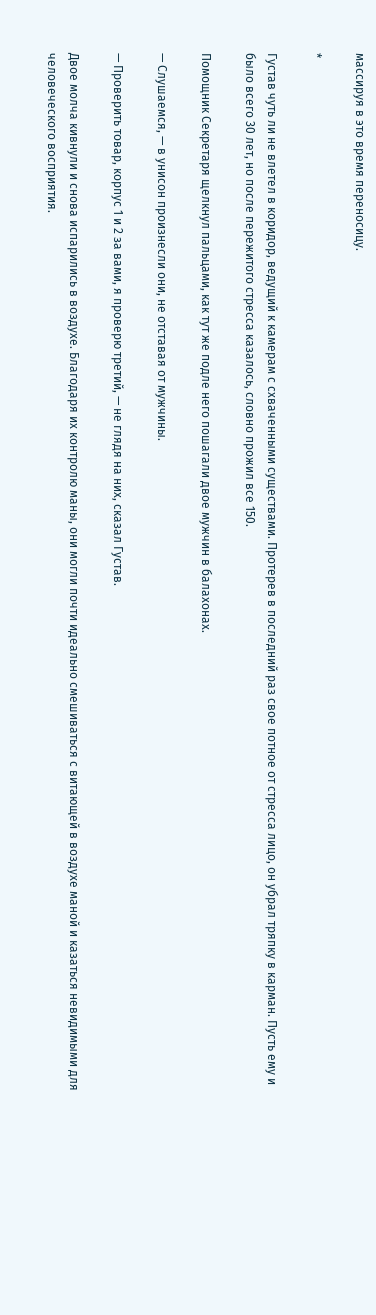массируя в это время переносицу.

*

Густав чуть ли не влетел в коридор, ведущий к камерам с схваченными существами. Протерев в последний раз свое потное от стресса лицо, он убрал тряпку в карман. Пусть ему и было всего 30 лет, но после пережитого стресса казалось, словно прожил все 150.

Помощник Секретаря щелкнул пальцами, как тут же подле него пошагали двое мужчин в балахонах.

— Слушаемся, — в унисон произнесли они, не отставая от мужчины.

— Проверить товар, корпус 1 и 2 за вами, я проверю третий, — не глядя на них, сказал Густав.

Двое молча кивнули и снова испарились в воздухе. Благодаря их контролю маны, они могли почти идеально смешиваться с витающей в воздухе маной и казаться невидимыми для человеческого восприятия.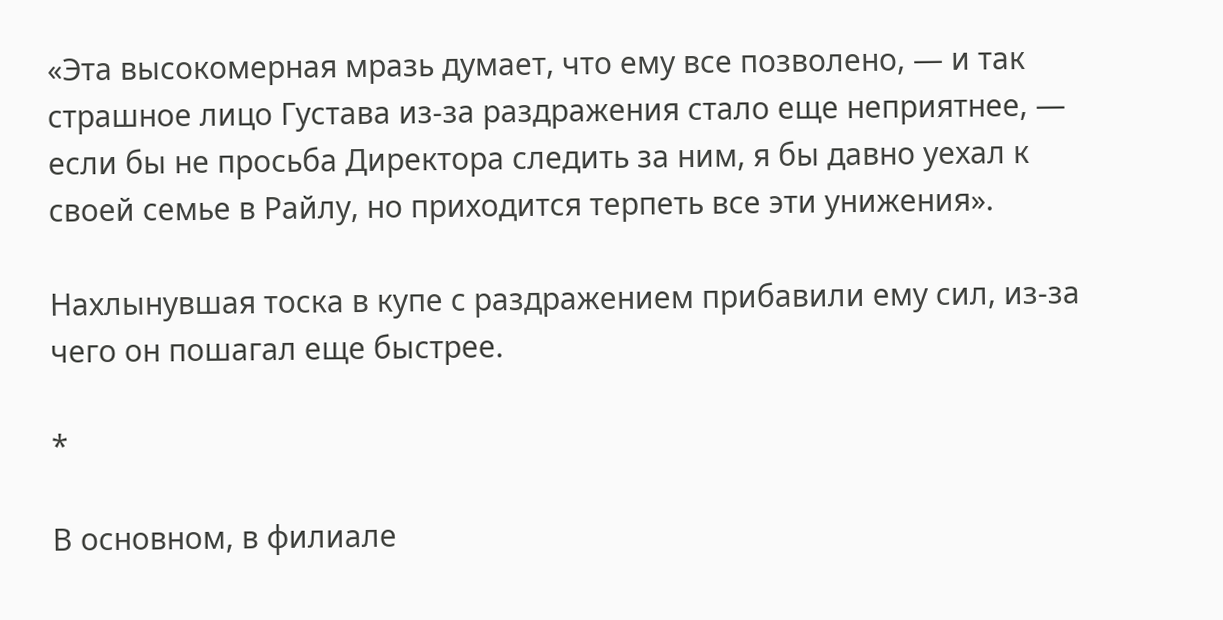«Эта высокомерная мразь думает, что ему все позволено, — и так страшное лицо Густава из-за раздражения стало еще неприятнее, — если бы не просьба Директора следить за ним, я бы давно уехал к своей семье в Райлу, но приходится терпеть все эти унижения».

Нахлынувшая тоска в купе с раздражением прибавили ему сил, из-за чего он пошагал еще быстрее.

*

В основном, в филиале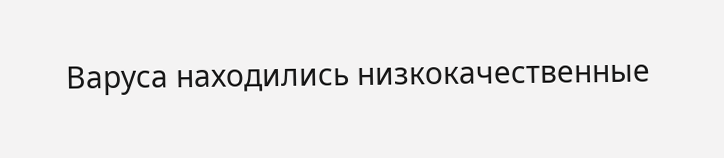Варуса находились низкокачественные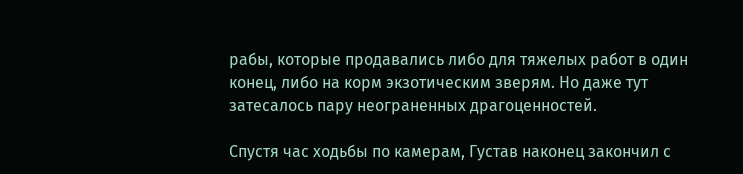рабы, которые продавались либо для тяжелых работ в один конец, либо на корм экзотическим зверям. Но даже тут затесалось пару неограненных драгоценностей.

Спустя час ходьбы по камерам, Густав наконец закончил с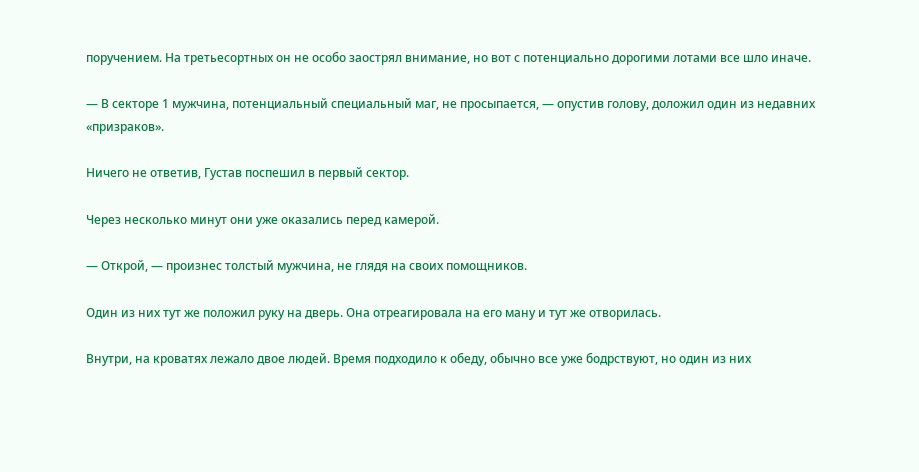поручением. На третьесортных он не особо заострял внимание, но вот с потенциально дорогими лотами все шло иначе.

— В секторе 1 мужчина, потенциальный специальный маг, не просыпается, — опустив голову, доложил один из недавних «призраков».

Ничего не ответив, Густав поспешил в первый сектор.

Через несколько минут они уже оказались перед камерой.

— Открой, — произнес толстый мужчина, не глядя на своих помощников.

Один из них тут же положил руку на дверь. Она отреагировала на его ману и тут же отворилась.

Внутри, на кроватях лежало двое людей. Время подходило к обеду, обычно все уже бодрствуют, но один из них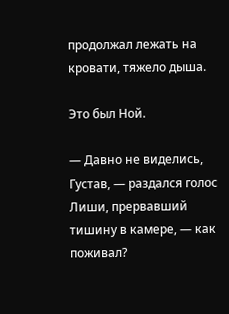продолжал лежать на кровати, тяжело дыша.

Это был Ной.

— Давно не виделись, Густав, — раздался голос Лиши, прервавший тишину в камере, — как поживал?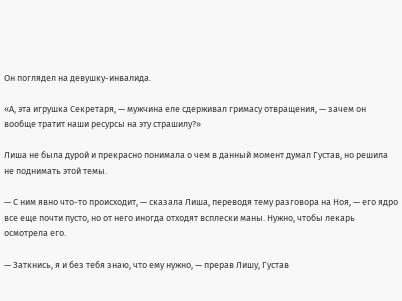Он поглядел на девушку-инвалида.

«А, эта игрушка Секретаря, — мужчина еле сдерживал гримасу отвращения, — зачем он вообще тратит наши ресурсы на эту страшилу?»

Лиша не была дурой и прекрасно понимала о чем в данный момент думал Густав, но решила не поднимать этой темы.

— С ним явно что-то происходит, — сказала Лиша, переводя тему разговора на Ноя, — его ядро все еще почти пусто, но от него иногда отходят всплески маны. Нужно, чтобы лекарь осмотрела его.

— Заткнись, я и без тебя знаю, что ему нужно, — прерав Лишу, Густав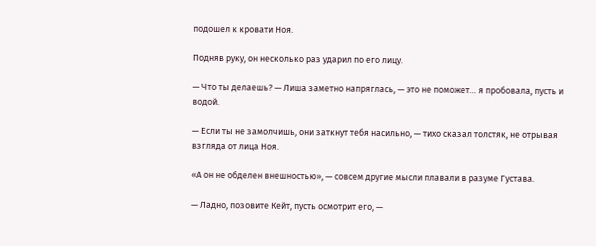подошел к кровати Ноя.

Подняв руку, он несколько раз ударил по его лицу.

— Что ты делаешь? — Лиша заметно напряглась, — это не поможет… я пробовала, пусть и водой.

— Если ты не замолчишь, они заткнут тебя насильно, — тихо сказал толстяк, не отрывая взгляда от лица Ноя.

«А он не обделен внешностью», — совсем другие мысли плавали в разуме Густава.

— Ладно, позовите Кейт, пусть осмотрит его, —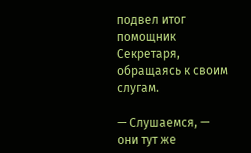подвел итог помощник Секретаря, обращаясь к своим слугам.

— Слушаемся, — они тут же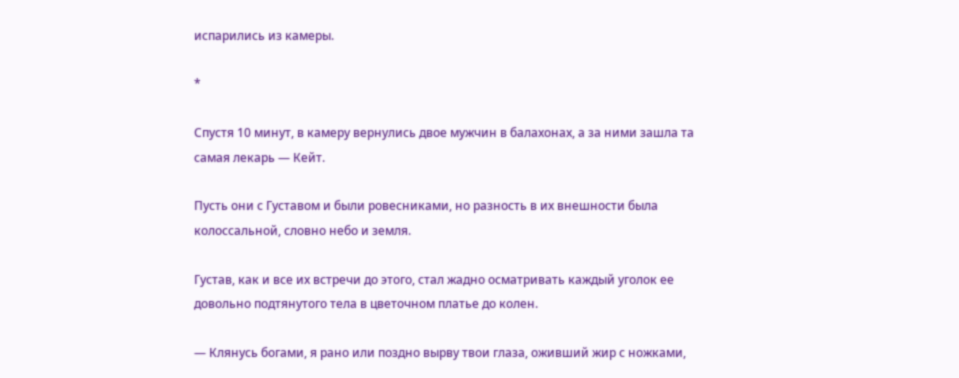испарились из камеры.

*

Спустя 10 минут, в камеру вернулись двое мужчин в балахонах, а за ними зашла та самая лекарь — Кейт.

Пусть они с Густавом и были ровесниками, но разность в их внешности была колоссальной, словно небо и земля.

Густав, как и все их встречи до этого, стал жадно осматривать каждый уголок ее довольно подтянутого тела в цветочном платье до колен.

— Клянусь богами, я рано или поздно вырву твои глаза, оживший жир с ножками,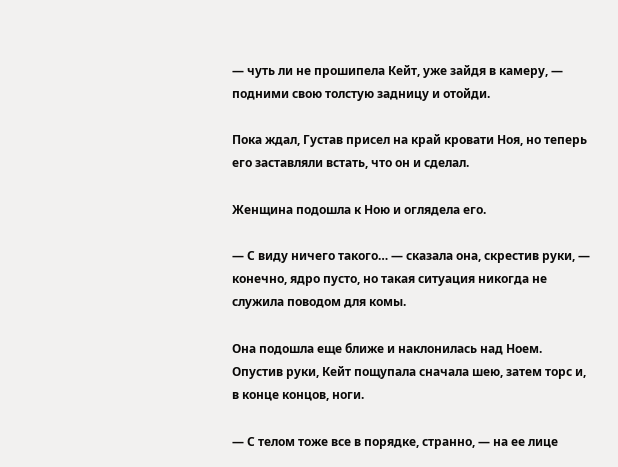— чуть ли не прошипела Кейт, уже зайдя в камеру, — подними свою толстую задницу и отойди.

Пока ждал, Густав присел на край кровати Ноя, но теперь его заставляли встать, что он и сделал.

Женщина подошла к Ною и оглядела его.

— С виду ничего такого… — сказала она, скрестив руки, — конечно, ядро пусто, но такая ситуация никогда не служила поводом для комы.

Она подошла еще ближе и наклонилась над Ноем. Опустив руки, Кейт пощупала сначала шею, затем торс и, в конце концов, ноги.

— С телом тоже все в порядке, странно, — на ее лице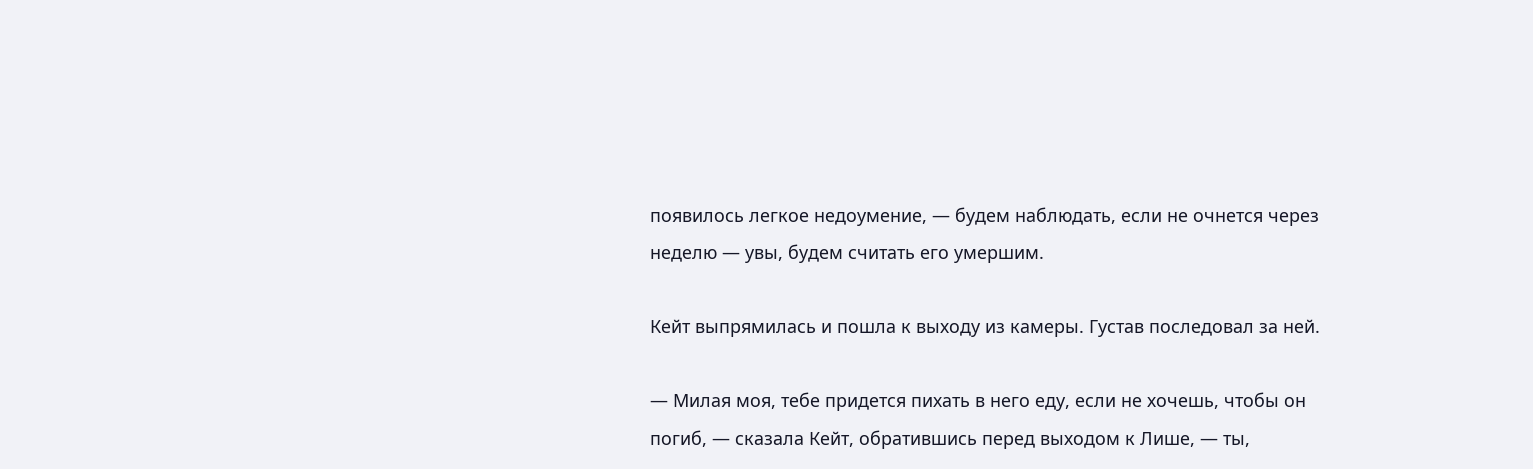появилось легкое недоумение, — будем наблюдать, если не очнется через неделю — увы, будем считать его умершим.

Кейт выпрямилась и пошла к выходу из камеры. Густав последовал за ней.

— Милая моя, тебе придется пихать в него еду, если не хочешь, чтобы он погиб, — сказала Кейт, обратившись перед выходом к Лише, — ты,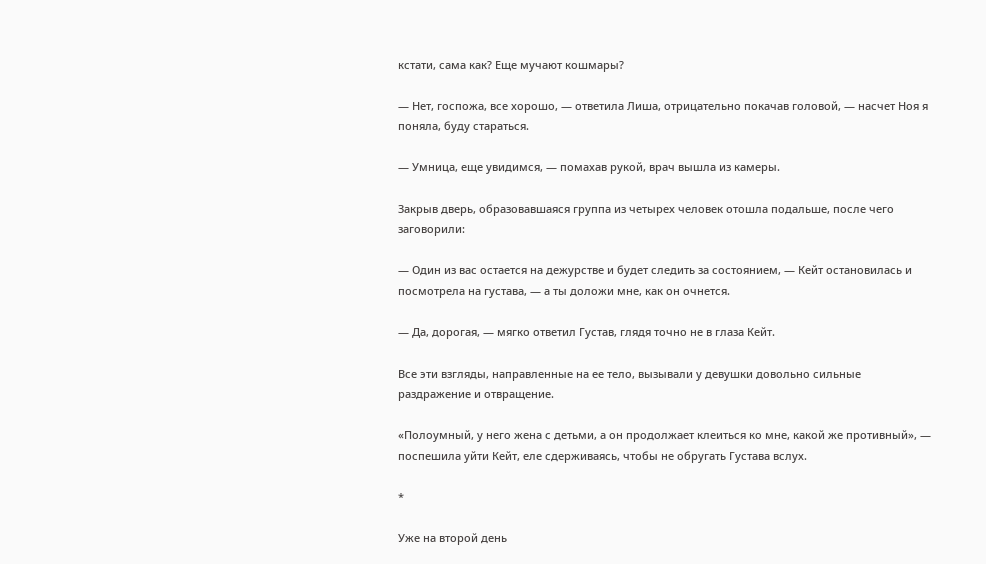кстати, сама как? Еще мучают кошмары?

— Нет, госпожа, все хорошо, — ответила Лиша, отрицательно покачав головой, — насчет Ноя я поняла, буду стараться.

— Умница, еще увидимся, — помахав рукой, врач вышла из камеры.

Закрыв дверь, образовавшаяся группа из четырех человек отошла подальше, после чего заговорили:

— Один из вас остается на дежурстве и будет следить за состоянием, — Кейт остановилась и посмотрела на густава, — а ты доложи мне, как он очнется.

— Да, дорогая, — мягко ответил Густав, глядя точно не в глаза Кейт.

Все эти взгляды, направленные на ее тело, вызывали у девушки довольно сильные раздражение и отвращение.

«Полоумный, у него жена с детьми, а он продолжает клеиться ко мне, какой же противный», — поспешила уйти Кейт, еле сдерживаясь, чтобы не обругать Густава вслух.

*

Уже на второй день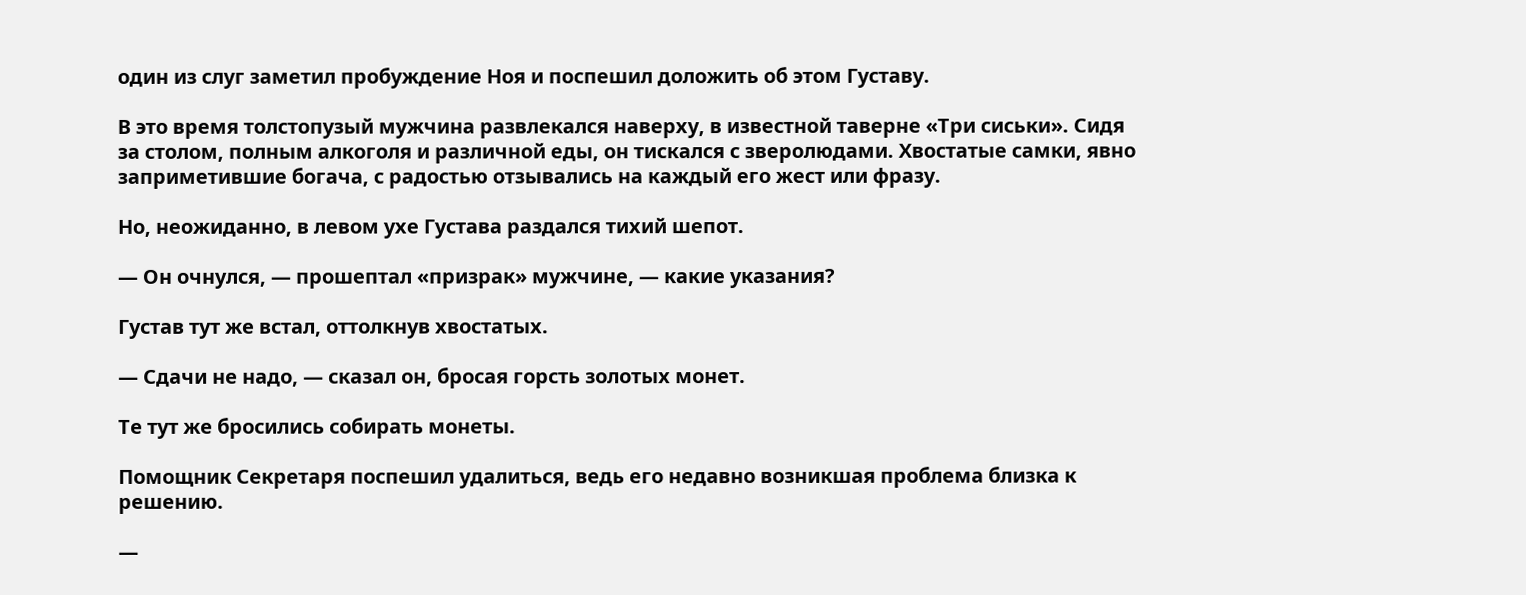один из слуг заметил пробуждение Ноя и поспешил доложить об этом Густаву.

В это время толстопузый мужчина развлекался наверху, в известной таверне «Три сиськи». Сидя за столом, полным алкоголя и различной еды, он тискался с зверолюдами. Хвостатые самки, явно заприметившие богача, с радостью отзывались на каждый его жест или фразу.

Но, неожиданно, в левом ухе Густава раздался тихий шепот.

— Он очнулся, — прошептал «призрак» мужчине, — какие указания?

Густав тут же встал, оттолкнув хвостатых.

— Сдачи не надо, — сказал он, бросая горсть золотых монет.

Те тут же бросились собирать монеты.

Помощник Секретаря поспешил удалиться, ведь его недавно возникшая проблема близка к решению.

—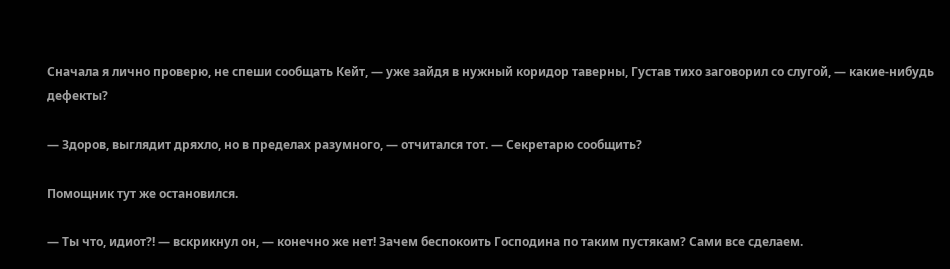Сначала я лично проверю, не спеши сообщать Кейт, — уже зайдя в нужный коридор таверны, Густав тихо заговорил со слугой, — какие-нибудь дефекты?

— Здоров, выглядит дряхло, но в пределах разумного, — отчитался тот. — Секретарю сообщить?

Помощник тут же остановился.

— Ты что, идиот?! — вскрикнул он, — конечно же нет! Зачем беспокоить Господина по таким пустякам? Сами все сделаем.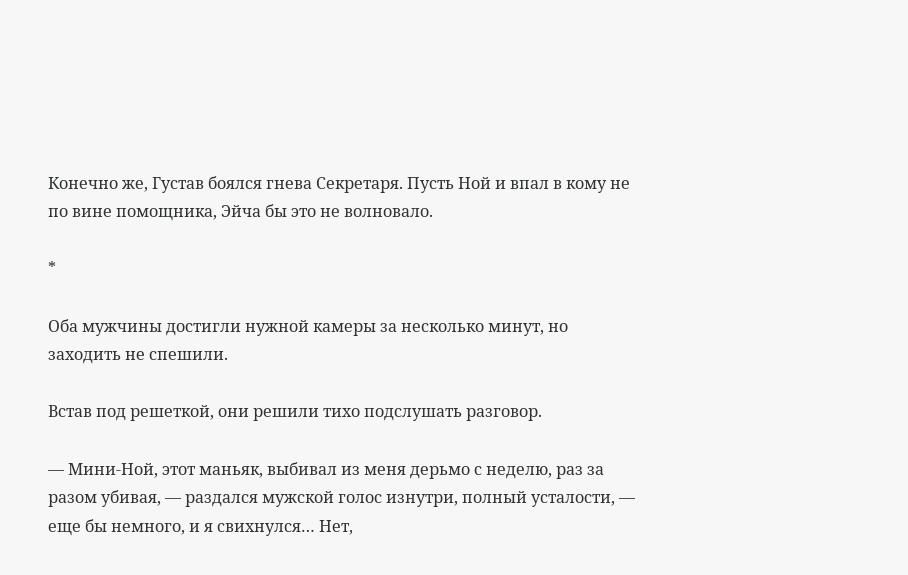Конечно же, Густав боялся гнева Секретаря. Пусть Ной и впал в кому не по вине помощника, Эйча бы это не волновало.

*

Оба мужчины достигли нужной камеры за несколько минут, но заходить не спешили.

Встав под решеткой, они решили тихо подслушать разговор.

— Мини-Ной, этот маньяк, выбивал из меня дерьмо с неделю, раз за разом убивая, — раздался мужской голос изнутри, полный усталости, — еще бы немного, и я свихнулся… Нет,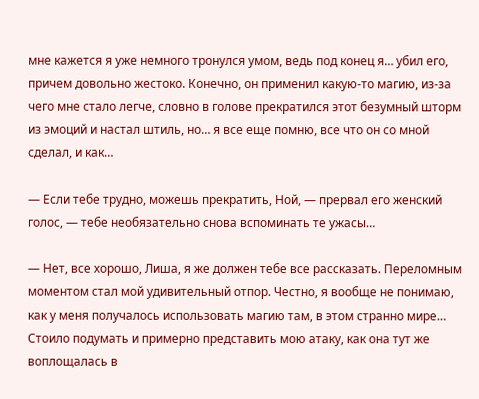мне кажется я уже немного тронулся умом, ведь под конец я… убил его, причем довольно жестоко. Конечно, он применил какую-то магию, из-за чего мне стало легче, словно в голове прекратился этот безумный шторм из эмоций и настал штиль, но… я все еще помню, все что он со мной сделал, и как…

— Если тебе трудно, можешь прекратить, Ной, — прервал его женский голос, — тебе необязательно снова вспоминать те ужасы…

— Нет, все хорошо, Лиша, я же должен тебе все рассказать. Переломным моментом стал мой удивительный отпор. Честно, я вообще не понимаю, как у меня получалось использовать магию там, в этом странно мире… Стоило подумать и примерно представить мою атаку, как она тут же воплощалась в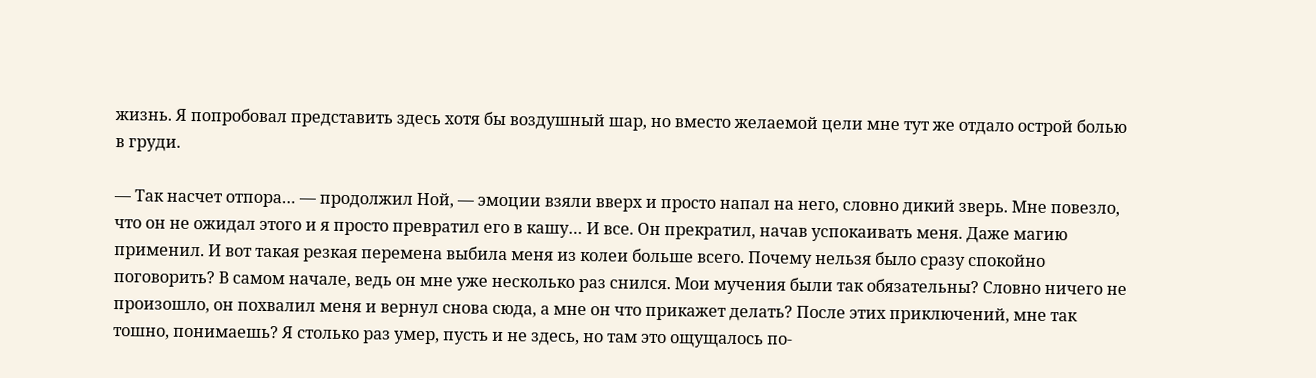жизнь. Я попробовал представить здесь хотя бы воздушный шар, но вместо желаемой цели мне тут же отдало острой болью в груди.

— Так насчет отпора… — продолжил Ной, — эмоции взяли вверх и просто напал на него, словно дикий зверь. Мне повезло, что он не ожидал этого и я просто превратил его в кашу… И все. Он прекратил, начав успокаивать меня. Даже магию применил. И вот такая резкая перемена выбила меня из колеи больше всего. Почему нельзя было сразу спокойно поговорить? В самом начале, ведь он мне уже несколько раз снился. Мои мучения были так обязательны? Словно ничего не произошло, он похвалил меня и вернул снова сюда, а мне он что прикажет делать? После этих приключений, мне так тошно, понимаешь? Я столько раз умер, пусть и не здесь, но там это ощущалось по-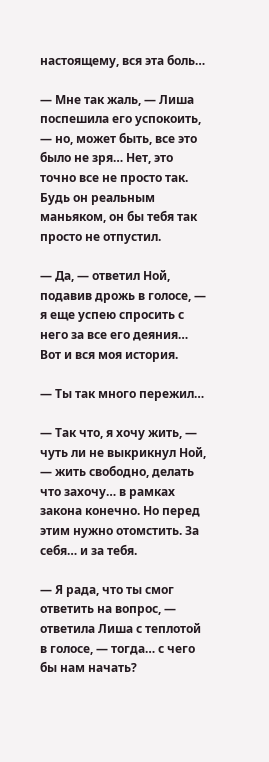настоящему, вся эта боль…

— Мне так жаль, — Лиша поспешила его успокоить, — но, может быть, все это было не зря… Нет, это точно все не просто так. Будь он реальным маньяком, он бы тебя так просто не отпустил.

— Да, — ответил Ной, подавив дрожь в голосе, — я еще успею спросить с него за все его деяния… Вот и вся моя история.

— Ты так много пережил…

— Так что, я хочу жить, — чуть ли не выкрикнул Ной, — жить свободно, делать что захочу… в рамках закона конечно. Но перед этим нужно отомстить. За себя… и за тебя.

— Я рада, что ты смог ответить на вопрос, — ответила Лиша с теплотой в голосе, — тогда… с чего бы нам начать?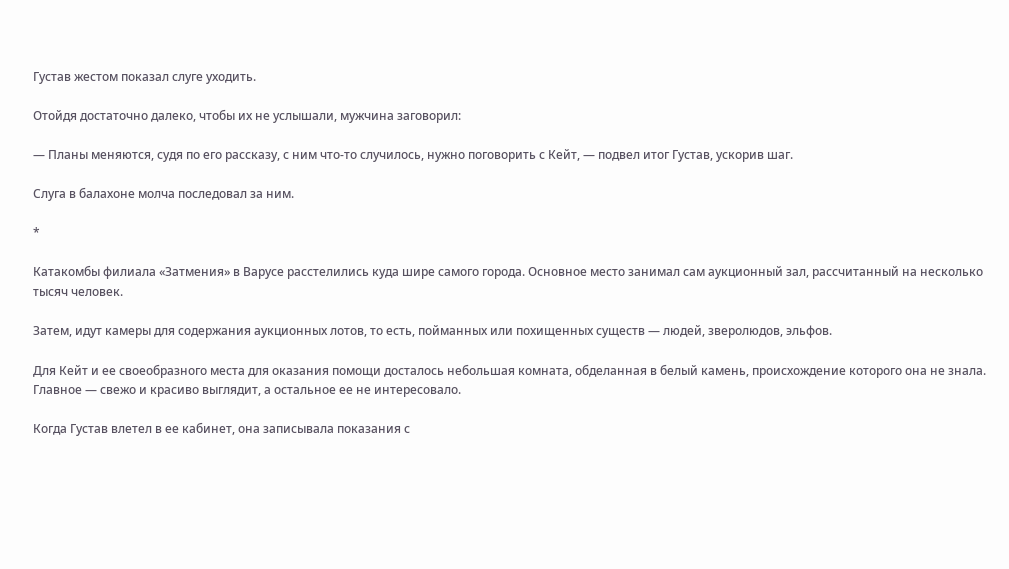Густав жестом показал слуге уходить.

Отойдя достаточно далеко, чтобы их не услышали, мужчина заговорил:

— Планы меняются, судя по его рассказу, с ним что-то случилось, нужно поговорить с Кейт, — подвел итог Густав, ускорив шаг.

Слуга в балахоне молча последовал за ним.

*

Катакомбы филиала «Затмения» в Варусе расстелились куда шире самого города. Основное место занимал сам аукционный зал, рассчитанный на несколько тысяч человек.

Затем, идут камеры для содержания аукционных лотов, то есть, пойманных или похищенных существ — людей, зверолюдов, эльфов.

Для Кейт и ее своеобразного места для оказания помощи досталось небольшая комната, обделанная в белый камень, происхождение которого она не знала. Главное — свежо и красиво выглядит, а остальное ее не интересовало.

Когда Густав влетел в ее кабинет, она записывала показания с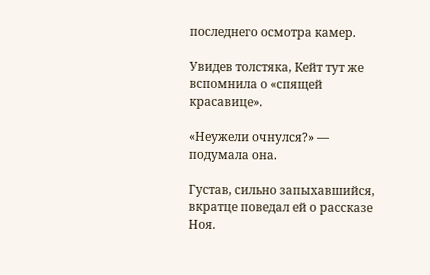последнего осмотра камер.

Увидев толстяка, Кейт тут же вспомнила о «спящей красавице».

«Неужели очнулся?» — подумала она.

Густав, сильно запыхавшийся, вкратце поведал ей о рассказе Ноя.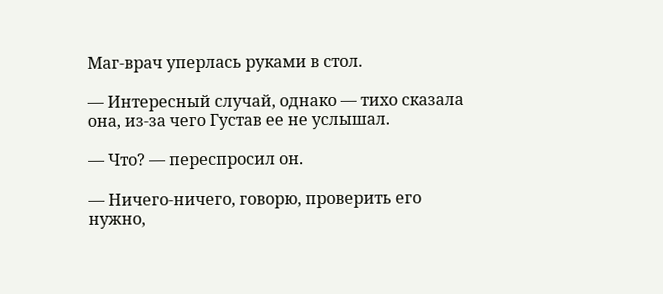Маг-врач уперлась руками в стол.

— Интересный случай, однако — тихо сказала она, из-за чего Густав ее не услышал.

— Что? — переспросил он.

— Ничего-ничего, говорю, проверить его нужно,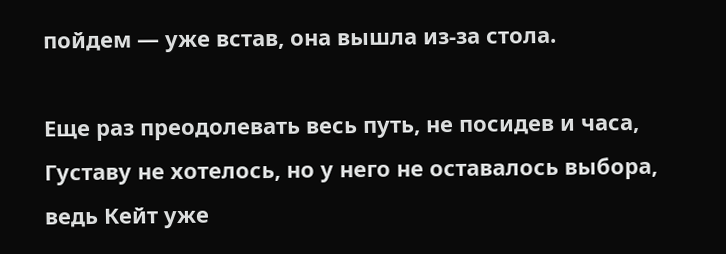пойдем — уже встав, она вышла из-за стола.

Еще раз преодолевать весь путь, не посидев и часа, Густаву не хотелось, но у него не оставалось выбора, ведь Кейт уже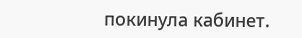покинула кабинет.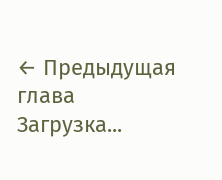← Предыдущая глава
Загрузка...